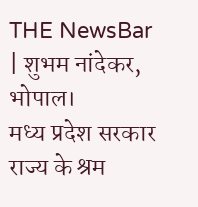THE NewsBar | शुभम नांदेकर, भोपाल।
मध्य प्रदेश सरकार राज्य के श्रम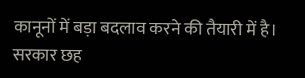कानूनों में बड़ा बदलाव करने की तैयारी में है। सरकार छह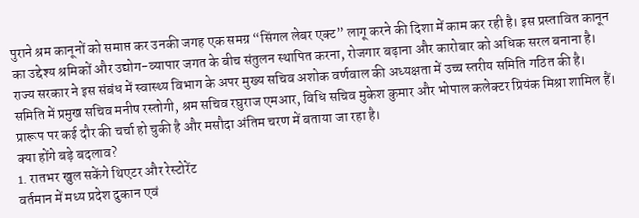पुराने श्रम कानूनों को समाप्त कर उनकी जगह एक समग्र “सिंगल लेबर एक्ट” लागू करने की दिशा में काम कर रही है। इस प्रस्तावित कानून का उद्देश्य श्रमिकों और उद्योग-व्यापार जगत के बीच संतुलन स्थापित करना, रोजगार बढ़ाना और कारोबार को अधिक सरल बनाना है।
राज्य सरकार ने इस संबंध में स्वास्थ्य विभाग के अपर मुख्य सचिव अशोक वर्णवाल की अध्यक्षता में उच्च स्तरीय समिति गठित की है। समिति में प्रमुख सचिव मनीष रस्तोगी, श्रम सचिव रघुराज एमआर, विधि सचिव मुकेश कुमार और भोपाल कलेक्टर प्रियंक मिश्रा शामिल हैं। प्रारूप पर कई दौर की चर्चा हो चुकी है और मसौदा अंतिम चरण में बताया जा रहा है।
क्या होंगे बड़े बदलाव?
1. रातभर खुल सकेंगे थिएटर और रेस्टोरेंट
वर्तमान में मध्य प्रदेश दुकान एवं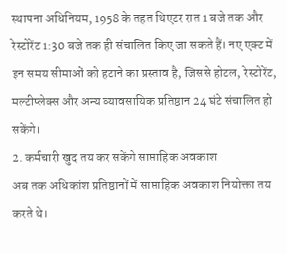स्थापना अधिनियम, 1958 के तहत थिएटर रात 1 बजे तक और रेस्टोरेंट 1:30 बजे तक ही संचालित किए जा सकते हैं। नए एक्ट में इन समय सीमाओं को हटाने का प्रस्ताव है, जिससे होटल, रेस्टोरेंट, मल्टीप्लेक्स और अन्य व्यावसायिक प्रतिष्ठान 24 घंटे संचालित हो सकेंगे।
2. कर्मचारी खुद तय कर सकेंगे साप्ताहिक अवकाश
अब तक अधिकांश प्रतिष्ठानों में साप्ताहिक अवकाश नियोक्ता तय करते थे।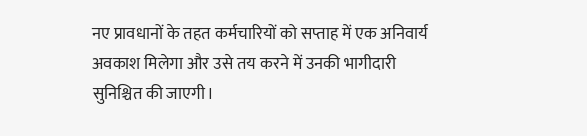नए प्रावधानों के तहत कर्मचारियों को सप्ताह में एक अनिवार्य अवकाश मिलेगा और उसे तय करने में उनकी भागीदारी सुनिश्चित की जाएगी।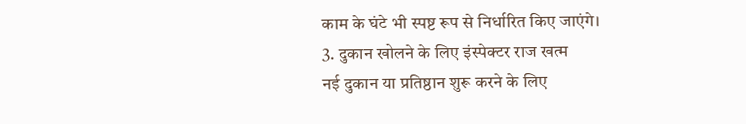काम के घंटे भी स्पष्ट रूप से निर्धारित किए जाएंगे।
3. दुकान खोलने के लिए इंस्पेक्टर राज खत्म
नई दुकान या प्रतिष्ठान शुरू करने के लिए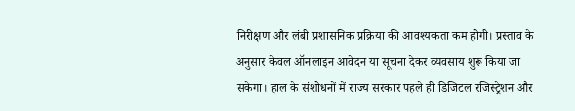निरीक्षण और लंबी प्रशासनिक प्रक्रिया की आवश्यकता कम होगी। प्रस्ताव के अनुसार केवल ऑनलाइन आवेदन या सूचना देकर व्यवसाय शुरू किया जा सकेगा। हाल के संशोधनों में राज्य सरकार पहले ही डिजिटल रजिस्ट्रेशन और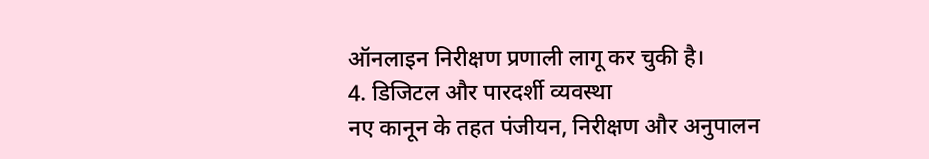ऑनलाइन निरीक्षण प्रणाली लागू कर चुकी है।
4. डिजिटल और पारदर्शी व्यवस्था
नए कानून के तहत पंजीयन, निरीक्षण और अनुपालन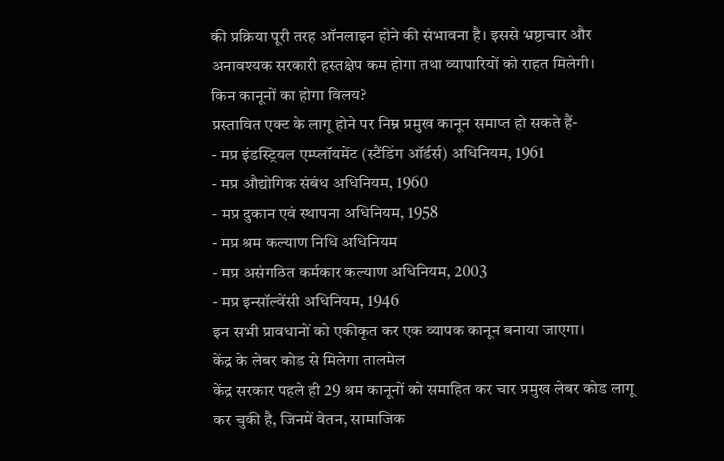की प्रक्रिया पूरी तरह ऑनलाइन होने की संभावना है। इससे भ्रष्टाचार और अनावश्यक सरकारी हस्तक्षेप कम होगा तथा व्यापारियों को राहत मिलेगी।
किन कानूनों का होगा विलय?
प्रस्तावित एक्ट के लागू होने पर निम्न प्रमुख कानून समाप्त हो सकते हैं-
- मप्र इंडस्ट्रियल एम्प्लॉयमेंट (स्टैंडिंग ऑर्डर्स) अधिनियम, 1961
- मप्र औद्योगिक संबंध अधिनियम, 1960
- मप्र दुकान एवं स्थापना अधिनियम, 1958
- मप्र श्रम कल्याण निधि अधिनियम
- मप्र असंगठित कर्मकार कल्याण अधिनियम, 2003
- मप्र इन्सॉल्वेंसी अधिनियम, 1946
इन सभी प्रावधानों को एकीकृत कर एक व्यापक कानून बनाया जाएगा।
केंद्र के लेबर कोड से मिलेगा तालमेल
केंद्र सरकार पहले ही 29 श्रम कानूनों को समाहित कर चार प्रमुख लेबर कोड लागू कर चुकी है, जिनमें वेतन, सामाजिक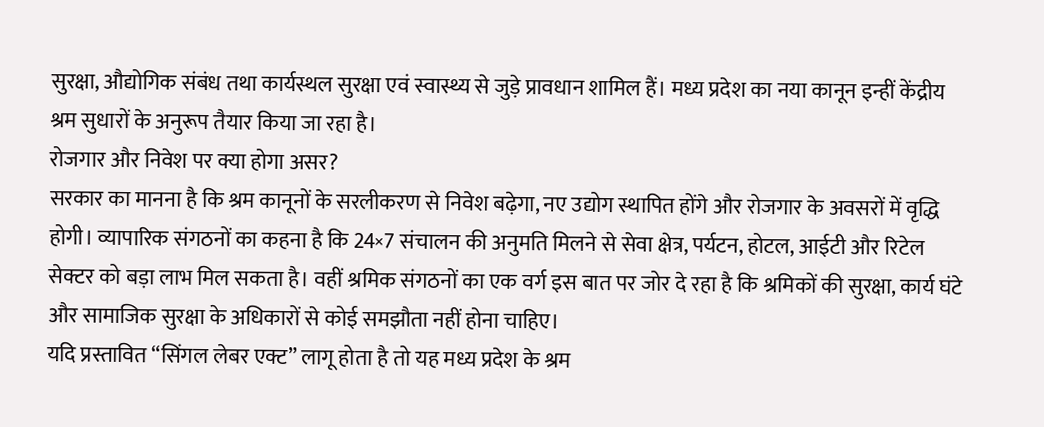सुरक्षा, औद्योगिक संबंध तथा कार्यस्थल सुरक्षा एवं स्वास्थ्य से जुड़े प्रावधान शामिल हैं। मध्य प्रदेश का नया कानून इन्हीं केंद्रीय श्रम सुधारों के अनुरूप तैयार किया जा रहा है।
रोजगार और निवेश पर क्या होगा असर?
सरकार का मानना है कि श्रम कानूनों के सरलीकरण से निवेश बढ़ेगा, नए उद्योग स्थापित होंगे और रोजगार के अवसरों में वृद्धि होगी। व्यापारिक संगठनों का कहना है कि 24×7 संचालन की अनुमति मिलने से सेवा क्षेत्र, पर्यटन, होटल, आईटी और रिटेल सेक्टर को बड़ा लाभ मिल सकता है। वहीं श्रमिक संगठनों का एक वर्ग इस बात पर जोर दे रहा है कि श्रमिकों की सुरक्षा, कार्य घंटे और सामाजिक सुरक्षा के अधिकारों से कोई समझौता नहीं होना चाहिए।
यदि प्रस्तावित “सिंगल लेबर एक्ट” लागू होता है तो यह मध्य प्रदेश के श्रम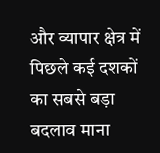और व्यापार क्षेत्र में पिछले कई दशकों का सबसे बड़ा बदलाव माना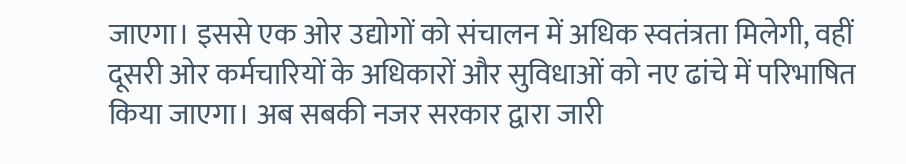जाएगा। इससे एक ओर उद्योगों को संचालन में अधिक स्वतंत्रता मिलेगी, वहीं दूसरी ओर कर्मचारियों के अधिकारों और सुविधाओं को नए ढांचे में परिभाषित किया जाएगा। अब सबकी नजर सरकार द्वारा जारी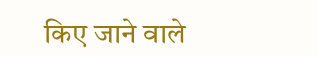किए जाने वाले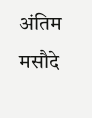अंतिम मसौदे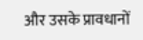और उसके प्रावधानों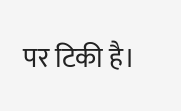पर टिकी है।